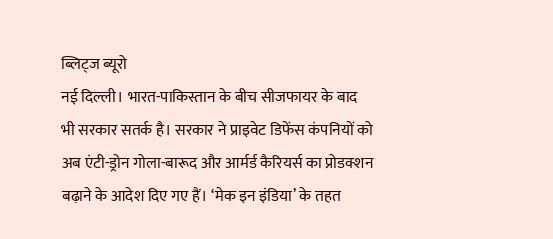ब्लिट्ज ब्यूरो
नई दिल्ली। भारत-पाकिस्तान के बीच सीजफायर के बाद भी सरकार सतर्क है। सरकार ने प्राइवेट डिफेंस कंपनियों को अब एंटी-ड्रोन गोला-बारूद और आर्मर्ड कैरियर्स का प्रोडक्शन बढ़ाने के आदेश दिए गए हैं। ‘मेक इन इंडिया’ के तहत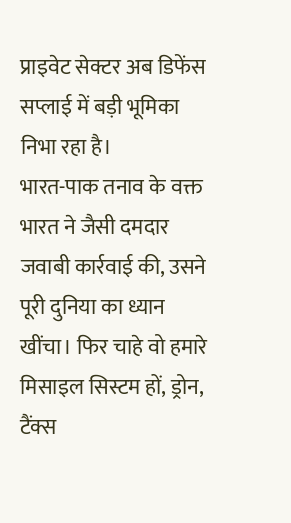प्राइवेट सेक्टर अब डिफेंस सप्लाई में बड़ी भूमिका निभा रहा है।
भारत-पाक तनाव के वक्त भारत ने जैसी दमदार जवाबी कार्रवाई की, उसने पूरी दुनिया का ध्यान खींचा। फिर चाहे वो हमारे मिसाइल सिस्टम हों, ड्रोन, टैंक्स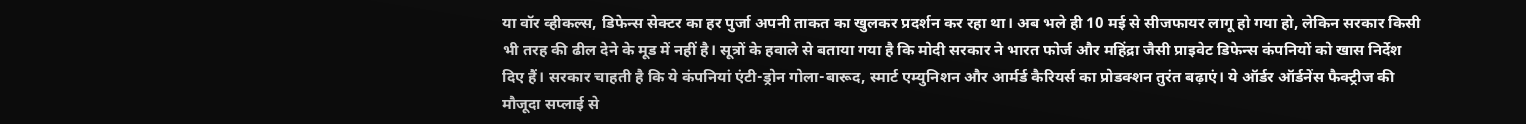या वॉर व्हीकल्स, डिफेन्स सेक्टर का हर पुर्जा अपनी ताकत का खुलकर प्रदर्शन कर रहा था। अब भले ही 10 मई से सीजफायर लागू हो गया हो, लेकिन सरकार किसी भी तरह की ढील देने के मूड में नहीं है। सूत्रों के हवाले से बताया गया है कि मोदी सरकार ने भारत फोर्ज और महिंद्रा जैसी प्राइवेट डिफेन्स कंपनियों को खास निर्देश दिए हैं। सरकार चाहती है कि ये कंपनियां एंटी-ड्रोन गोला-बारूद, स्मार्ट एम्युनिशन और आर्मर्ड कैरियर्स का प्रोडक्शन तुरंत बढ़ाएं। ये ऑर्डर ऑर्डनेंस फैक्ट्रीज की मौजूदा सप्लाई से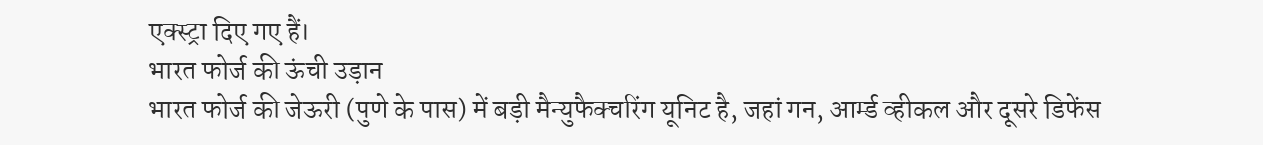एक्स्ट्रा दिए गए हैं।
भारत फोर्ज की ऊंची उड़ान
भारत फोर्ज की जेऊरी (पुणे के पास) में बड़ी मैन्युफैक्चरिंग यूनिट है, जहां गन, आर्म्ड व्हीकल और दूसरे डिफेंस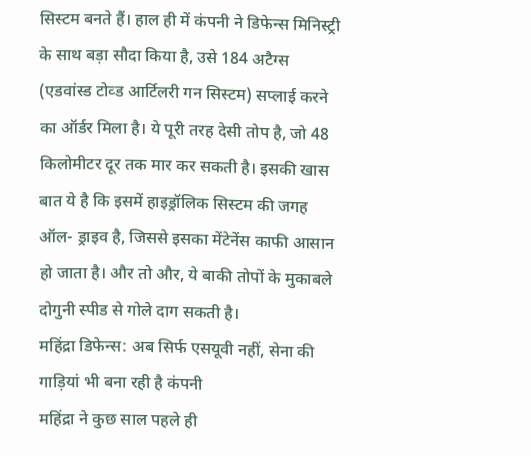सिस्टम बनते हैं। हाल ही में कंपनी ने डिफेन्स मिनिस्ट्री के साथ बड़ा सौदा किया है, उसे 184 अटैग्स (एडवांस्ड टोव्ड आर्टिलरी गन सिस्टम) सप्लाई करने का ऑर्डर मिला है। ये पूरी तरह देसी तोप है, जो 48 किलोमीटर दूर तक मार कर सकती है। इसकी खास बात ये है कि इसमें हाइड्रॉलिक सिस्टम की जगह ऑल- ड्राइव है, जिससे इसका मेंटेनेंस काफी आसान हो जाता है। और तो और, ये बाकी तोपों के मुकाबले दोगुनी स्पीड से गोले दाग सकती है।
महिंद्रा डिफेन्स: अब सिर्फ एसयूवी नहीं, सेना की गाड़ियां भी बना रही है कंपनी
महिंद्रा ने कुछ साल पहले ही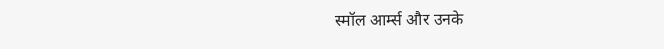स्मॉल आर्म्स और उनके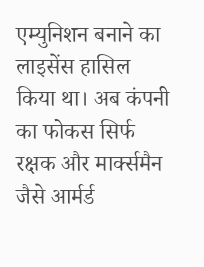एम्युनिशन बनाने का लाइसेंस हासिल किया था। अब कंपनी का फोकस सिर्फ रक्षक और मार्क्समैन जैसे आर्मर्ड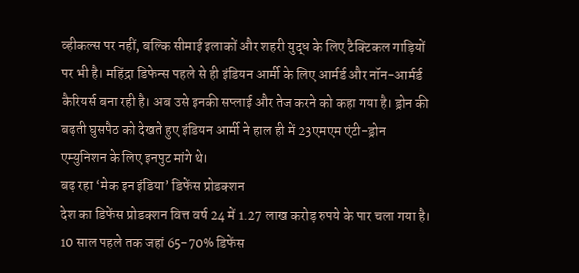व्हीकल्स पर नहीं, बल्कि सीमाई इलाकों और शहरी युद्ध के लिए टैक्टिकल गाड़ियों पर भी है। महिंद्रा डिफेन्स पहले से ही इंडियन आर्मी के लिए आर्मर्ड और नॉन-आर्मर्ड कैरियर्स बना रही है। अब उसे इनकी सप्लाई और तेज करने को कहा गया है। ड्रोन की बढ़ती घुसपैठ को देखते हुए इंडियन आर्मी ने हाल ही में 23एमएम एंटी-ड्रोन एम्युनिशन के लिए इनपुट मांगे थे।
बढ़ रहा ‘मेक इन इंडिया’ डिफेंस प्रोडक्शन
देश का डिफेंस प्रोडक्शन वित्त वर्ष 24 में 1.27 लाख करोड़ रुपये के पार चला गया है। 10 साल पहले तक जहां 65-70% डिफेंस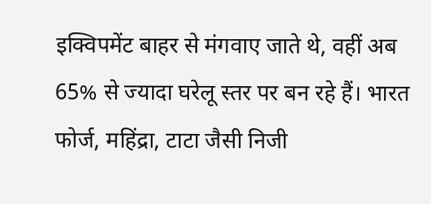इक्विपमेंट बाहर से मंगवाए जाते थे, वहीं अब 65% से ज्यादा घरेलू स्तर पर बन रहे हैं। भारत फोर्ज, महिंद्रा, टाटा जैसी निजी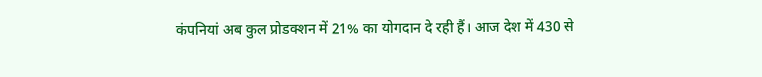कंपनियां अब कुल प्रोडक्शन में 21% का योगदान दे रही हैं। आज देश में 430 से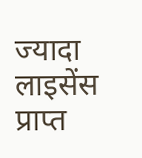ज्यादा लाइसेंस प्राप्त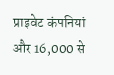प्राइवेट कंपनियां और 16,000 से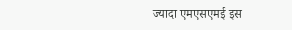ज्यादा एमएसएमई इस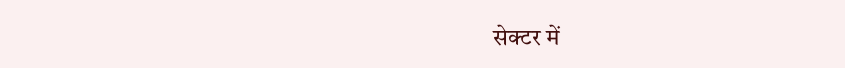सेक्टर में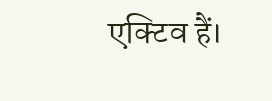एक्टिव हैं।